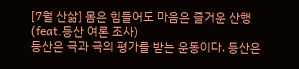[7월 산삶] 몸은 힘들어도 마음은 즐거운 산행 (feat.등산 여론 조사)
등산은 극과 극의 평가를 받는 운동이다. 등산은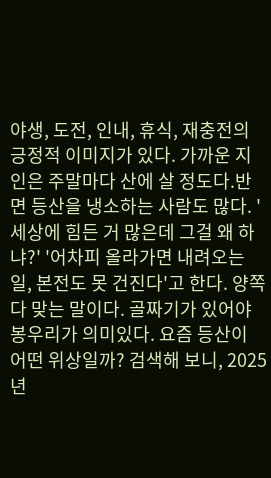야생, 도전, 인내, 휴식, 재충전의 긍정적 이미지가 있다. 가까운 지인은 주말마다 산에 살 정도다.반면 등산을 냉소하는 사람도 많다. '세상에 힘든 거 많은데 그걸 왜 하냐?' '어차피 올라가면 내려오는 일, 본전도 못 건진다'고 한다. 양쪽 다 맞는 말이다. 골짜기가 있어야 봉우리가 의미있다. 요즘 등산이 어떤 위상일까? 검색해 보니, 2025년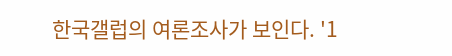한국갤럽의 여론조사가 보인다. '1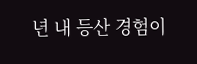년 내 등산 경험이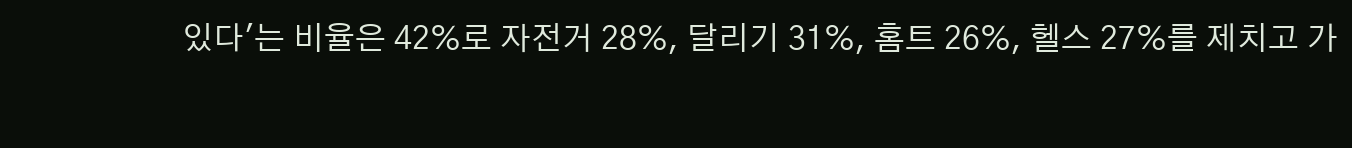있다'는 비율은 42%로 자전거 28%, 달리기 31%, 홈트 26%, 헬스 27%를 제치고 가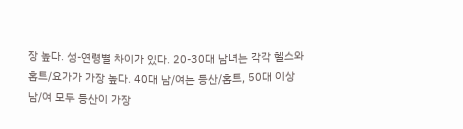장 높다. 성-연령별 차이가 있다. 20-30대 남녀는 각각 헬스와 홈트/요가가 가장 높다. 40대 남/여는 등산/홈트, 50대 이상 남/여 모두 등산이 가장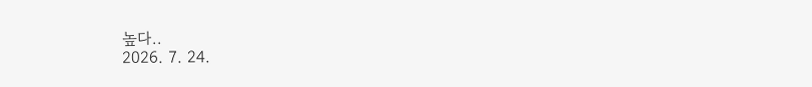높다..
2026. 7. 24.